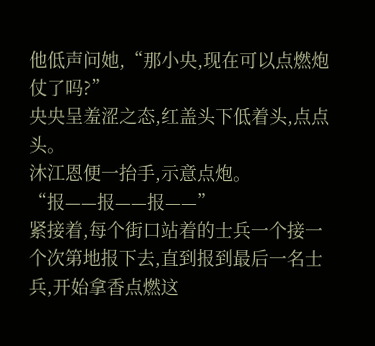他低声问她,“那小央,现在可以点燃炮仗了吗?”
央央呈羞涩之态,红盖头下低着头,点点头。
沐江恩便一抬手,示意点炮。
“报——报——报——”
紧接着,每个街口站着的士兵一个接一个次第地报下去,直到报到最后一名士兵,开始拿香点燃这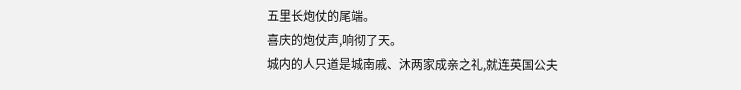五里长炮仗的尾端。
喜庆的炮仗声,响彻了天。
城内的人只道是城南戚、沐两家成亲之礼,就连英国公夫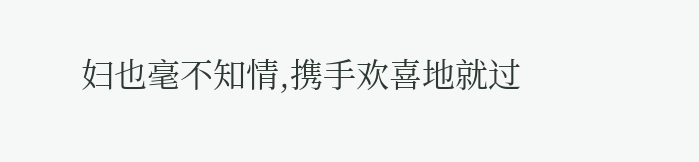妇也毫不知情,携手欢喜地就过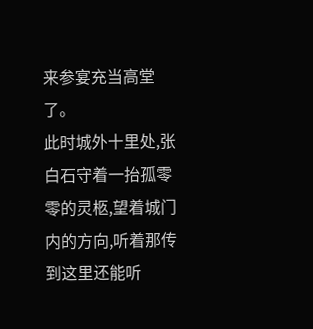来参宴充当高堂了。
此时城外十里处,张白石守着一抬孤零零的灵柩,望着城门内的方向,听着那传到这里还能听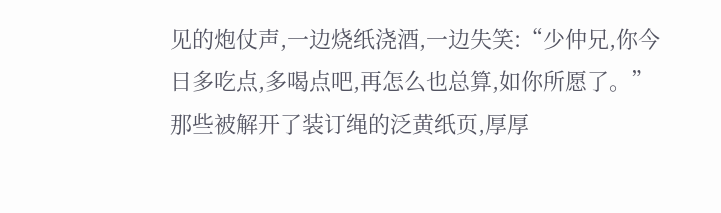见的炮仗声,一边烧纸浇酒,一边失笑:“少仲兄,你今日多吃点,多喝点吧,再怎么也总算,如你所愿了。”
那些被解开了装订绳的泛黄纸页,厚厚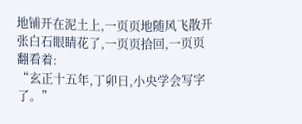地铺开在泥土上,一页页地随风飞散开
张白石眼睛花了,一页页拾回,一页页翻看着:
“玄正十五年,丁卯日,小央学会写字了。”